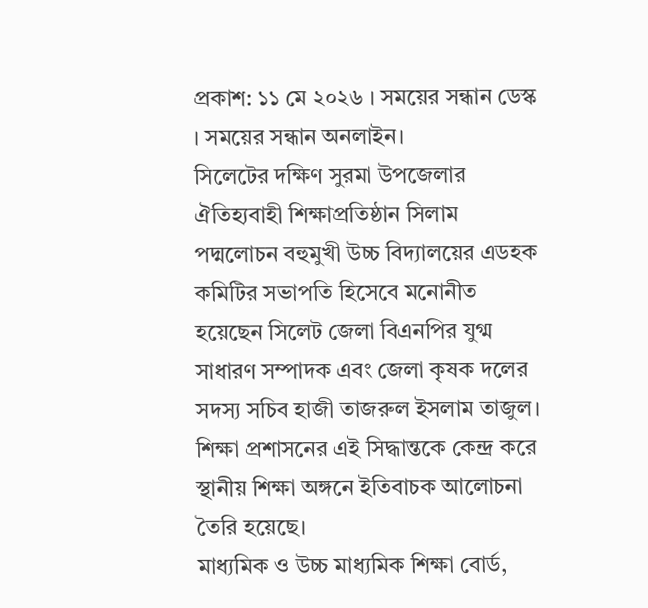প্রকাশ: ১১ মে ২০২৬ । সময়ের সন্ধান ডেস্ক । সময়ের সন্ধান অনলাইন।
সিলেটের দক্ষিণ সুরমা উপজেলার ঐতিহ্যবাহী শিক্ষাপ্রতিষ্ঠান সিলাম পদ্মলোচন বহুমুখী উচ্চ বিদ্যালয়ের এডহক কমিটির সভাপতি হিসেবে মনোনীত হয়েছেন সিলেট জেলা বিএনপির যুগ্ম সাধারণ সম্পাদক এবং জেলা কৃষক দলের সদস্য সচিব হাজী তাজরুল ইসলাম তাজুল। শিক্ষা প্রশাসনের এই সিদ্ধান্তকে কেন্দ্র করে স্থানীয় শিক্ষা অঙ্গনে ইতিবাচক আলোচনা তৈরি হয়েছে।
মাধ্যমিক ও উচ্চ মাধ্যমিক শিক্ষা বোর্ড,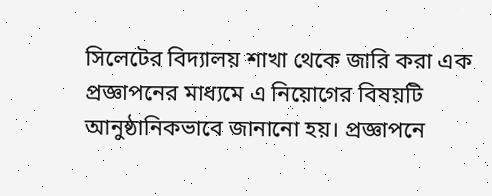সিলেটের বিদ্যালয় শাখা থেকে জারি করা এক প্রজ্ঞাপনের মাধ্যমে এ নিয়োগের বিষয়টি আনুষ্ঠানিকভাবে জানানো হয়। প্রজ্ঞাপনে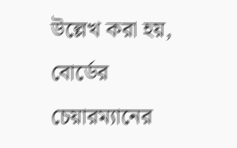উল্লেখ করা হয়, বোর্ডের চেয়ারম্যানের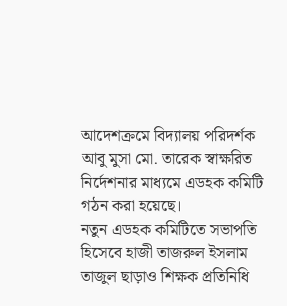আদেশক্রমে বিদ্যালয় পরিদর্শক আবু মুসা মো. তারেক স্বাক্ষরিত নির্দেশনার মাধ্যমে এডহক কমিটি গঠন করা হয়েছে।
নতুন এডহক কমিটিতে সভাপতি হিসেবে হাজী তাজরুল ইসলাম তাজুল ছাড়াও শিক্ষক প্রতিনিধি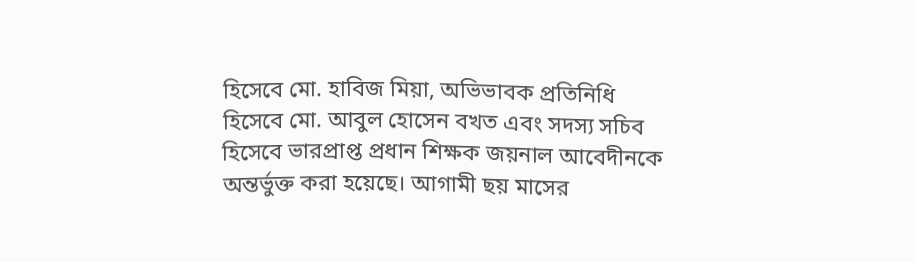হিসেবে মো. হাবিজ মিয়া, অভিভাবক প্রতিনিধি হিসেবে মো. আবুল হোসেন বখত এবং সদস্য সচিব হিসেবে ভারপ্রাপ্ত প্রধান শিক্ষক জয়নাল আবেদীনকে অন্তর্ভুক্ত করা হয়েছে। আগামী ছয় মাসের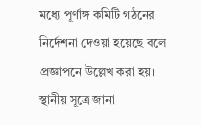মধ্যে পূর্ণাঙ্গ কমিটি গঠনের নির্দেশনা দেওয়া হয়েছে বলে প্রজ্ঞাপনে উল্লেখ করা হয়।
স্থানীয় সূত্রে জানা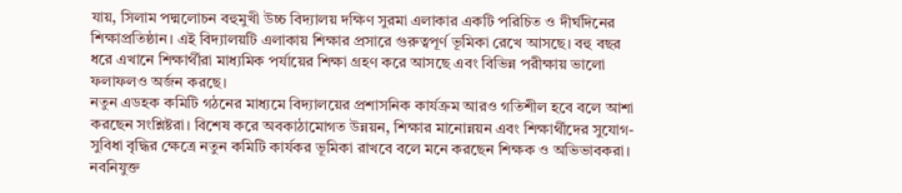যায়, সিলাম পদ্মলোচন বহুমুখী উচ্চ বিদ্যালয় দক্ষিণ সুরমা এলাকার একটি পরিচিত ও দীর্ঘদিনের শিক্ষাপ্রতিষ্ঠান। এই বিদ্যালয়টি এলাকায় শিক্ষার প্রসারে গুরুত্বপূর্ণ ভূমিকা রেখে আসছে। বহু বছর ধরে এখানে শিক্ষার্থীরা মাধ্যমিক পর্যায়ের শিক্ষা গ্রহণ করে আসছে এবং বিভিন্ন পরীক্ষায় ভালো ফলাফলও অর্জন করছে।
নতুন এডহক কমিটি গঠনের মাধ্যমে বিদ্যালয়ের প্রশাসনিক কার্যক্রম আরও গতিশীল হবে বলে আশা করছেন সংশ্লিষ্টরা। বিশেষ করে অবকাঠামোগত উন্নয়ন, শিক্ষার মানোন্নয়ন এবং শিক্ষার্থীদের সুযোগ-সুবিধা বৃদ্ধির ক্ষেত্রে নতুন কমিটি কার্যকর ভূমিকা রাখবে বলে মনে করছেন শিক্ষক ও অভিভাবকরা।
নবনিযুক্ত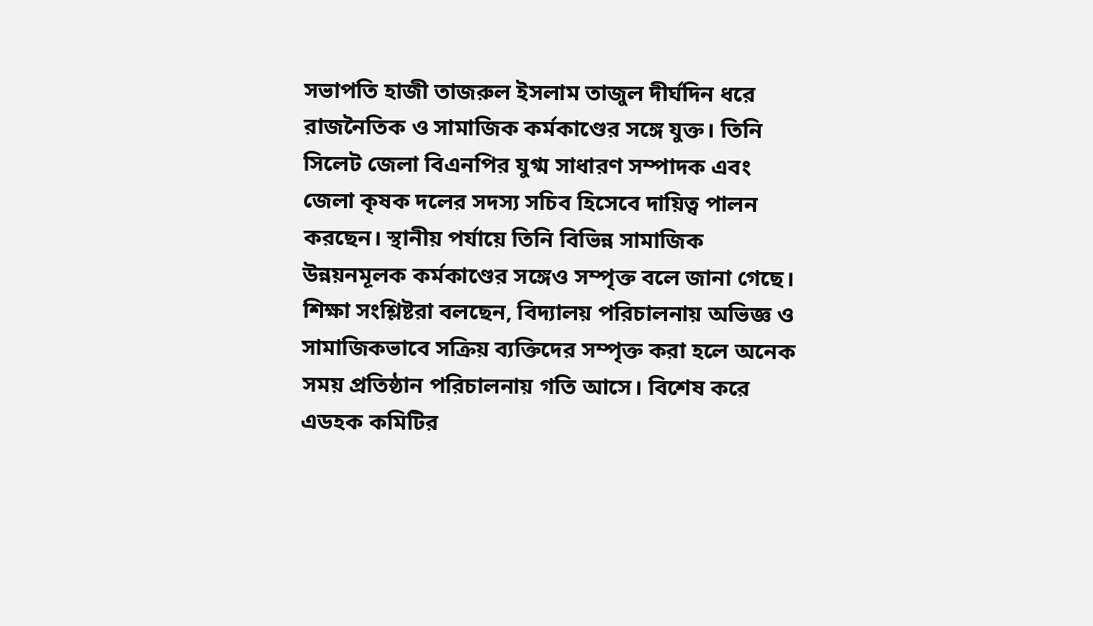সভাপতি হাজী তাজরুল ইসলাম তাজুল দীর্ঘদিন ধরে রাজনৈতিক ও সামাজিক কর্মকাণ্ডের সঙ্গে যুক্ত। তিনি সিলেট জেলা বিএনপির যুগ্ম সাধারণ সম্পাদক এবং জেলা কৃষক দলের সদস্য সচিব হিসেবে দায়িত্ব পালন করছেন। স্থানীয় পর্যায়ে তিনি বিভিন্ন সামাজিক উন্নয়নমূলক কর্মকাণ্ডের সঙ্গেও সম্পৃক্ত বলে জানা গেছে।
শিক্ষা সংশ্লিষ্টরা বলছেন, বিদ্যালয় পরিচালনায় অভিজ্ঞ ও সামাজিকভাবে সক্রিয় ব্যক্তিদের সম্পৃক্ত করা হলে অনেক সময় প্রতিষ্ঠান পরিচালনায় গতি আসে। বিশেষ করে এডহক কমিটির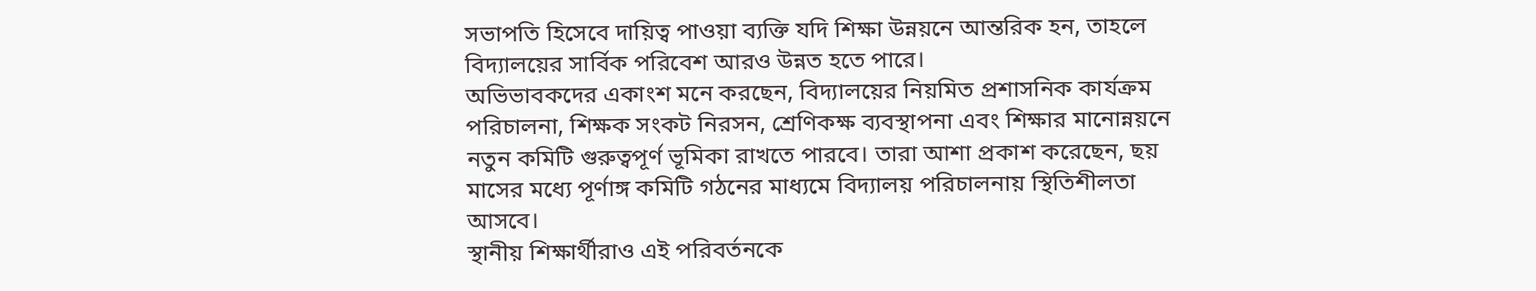সভাপতি হিসেবে দায়িত্ব পাওয়া ব্যক্তি যদি শিক্ষা উন্নয়নে আন্তরিক হন, তাহলে বিদ্যালয়ের সার্বিক পরিবেশ আরও উন্নত হতে পারে।
অভিভাবকদের একাংশ মনে করছেন, বিদ্যালয়ের নিয়মিত প্রশাসনিক কার্যক্রম পরিচালনা, শিক্ষক সংকট নিরসন, শ্রেণিকক্ষ ব্যবস্থাপনা এবং শিক্ষার মানোন্নয়নে নতুন কমিটি গুরুত্বপূর্ণ ভূমিকা রাখতে পারবে। তারা আশা প্রকাশ করেছেন, ছয় মাসের মধ্যে পূর্ণাঙ্গ কমিটি গঠনের মাধ্যমে বিদ্যালয় পরিচালনায় স্থিতিশীলতা আসবে।
স্থানীয় শিক্ষার্থীরাও এই পরিবর্তনকে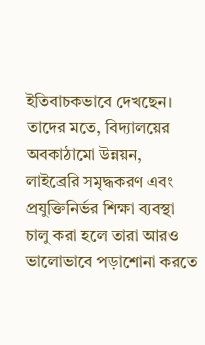ইতিবাচকভাবে দেখছেন। তাদের মতে, বিদ্যালয়ের অবকাঠামো উন্নয়ন, লাইব্রেরি সমৃদ্ধকরণ এবং প্রযুক্তিনির্ভর শিক্ষা ব্যবস্থা চালু করা হলে তারা আরও ভালোভাবে পড়াশোনা করতে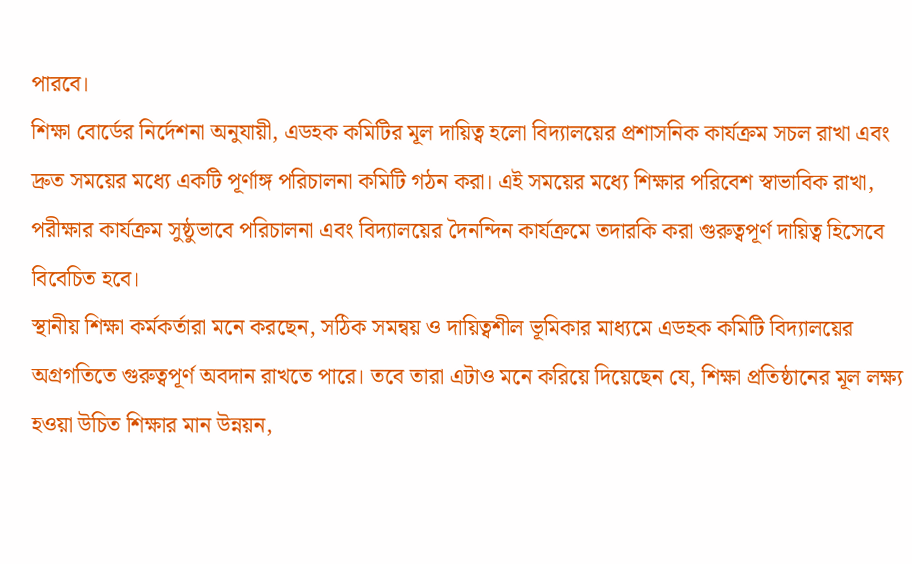পারবে।
শিক্ষা বোর্ডের নির্দেশনা অনুযায়ী, এডহক কমিটির মূল দায়িত্ব হলো বিদ্যালয়ের প্রশাসনিক কার্যক্রম সচল রাখা এবং দ্রুত সময়ের মধ্যে একটি পূর্ণাঙ্গ পরিচালনা কমিটি গঠন করা। এই সময়ের মধ্যে শিক্ষার পরিবেশ স্বাভাবিক রাখা, পরীক্ষার কার্যক্রম সুষ্ঠুভাবে পরিচালনা এবং বিদ্যালয়ের দৈনন্দিন কার্যক্রমে তদারকি করা গুরুত্বপূর্ণ দায়িত্ব হিসেবে বিবেচিত হবে।
স্থানীয় শিক্ষা কর্মকর্তারা মনে করছেন, সঠিক সমন্বয় ও দায়িত্বশীল ভূমিকার মাধ্যমে এডহক কমিটি বিদ্যালয়ের অগ্রগতিতে গুরুত্বপূর্ণ অবদান রাখতে পারে। তবে তারা এটাও মনে করিয়ে দিয়েছেন যে, শিক্ষা প্রতিষ্ঠানের মূল লক্ষ্য হওয়া উচিত শিক্ষার মান উন্নয়ন,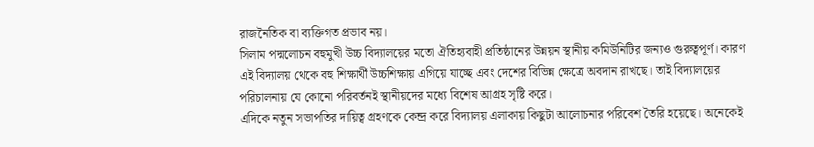রাজনৈতিক বা ব্যক্তিগত প্রভাব নয়।
সিলাম পদ্মলোচন বহুমুখী উচ্চ বিদ্যালয়ের মতো ঐতিহ্যবাহী প্রতিষ্ঠানের উন্নয়ন স্থানীয় কমিউনিটির জন্যও গুরুত্বপূর্ণ। কারণ এই বিদ্যালয় থেকে বহু শিক্ষার্থী উচ্চশিক্ষায় এগিয়ে যাচ্ছে এবং দেশের বিভিন্ন ক্ষেত্রে অবদান রাখছে। তাই বিদ্যালয়ের পরিচালনায় যে কোনো পরিবর্তনই স্থানীয়দের মধ্যে বিশেষ আগ্রহ সৃষ্টি করে।
এদিকে নতুন সভাপতির দায়িত্ব গ্রহণকে কেন্দ্র করে বিদ্যালয় এলাকায় কিছুটা আলোচনার পরিবেশ তৈরি হয়েছে। অনেকেই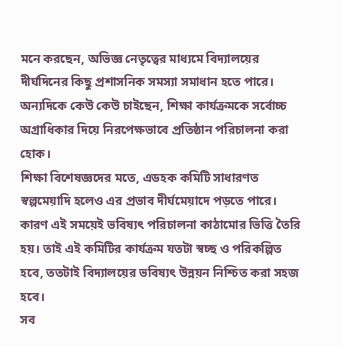মনে করছেন, অভিজ্ঞ নেতৃত্বের মাধ্যমে বিদ্যালয়ের দীর্ঘদিনের কিছু প্রশাসনিক সমস্যা সমাধান হতে পারে। অন্যদিকে কেউ কেউ চাইছেন, শিক্ষা কার্যক্রমকে সর্বোচ্চ অগ্রাধিকার দিয়ে নিরপেক্ষভাবে প্রতিষ্ঠান পরিচালনা করা হোক।
শিক্ষা বিশেষজ্ঞদের মতে, এডহক কমিটি সাধারণত স্বল্পমেয়াদি হলেও এর প্রভাব দীর্ঘমেয়াদে পড়তে পারে। কারণ এই সময়েই ভবিষ্যৎ পরিচালনা কাঠামোর ভিত্তি তৈরি হয়। তাই এই কমিটির কার্যক্রম যতটা স্বচ্ছ ও পরিকল্পিত হবে, ততটাই বিদ্যালয়ের ভবিষ্যৎ উন্নয়ন নিশ্চিত করা সহজ হবে।
সব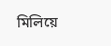মিলিয়ে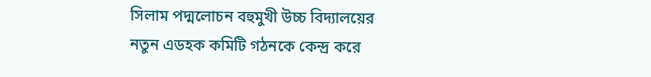সিলাম পদ্মলোচন বহুমুখী উচ্চ বিদ্যালয়ের নতুন এডহক কমিটি গঠনকে কেন্দ্র করে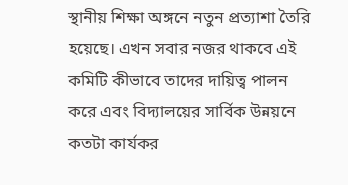স্থানীয় শিক্ষা অঙ্গনে নতুন প্রত্যাশা তৈরি হয়েছে। এখন সবার নজর থাকবে এই কমিটি কীভাবে তাদের দায়িত্ব পালন করে এবং বিদ্যালয়ের সার্বিক উন্নয়নে কতটা কার্যকর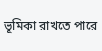ভূমিকা রাখতে পারে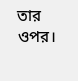তার ওপর।